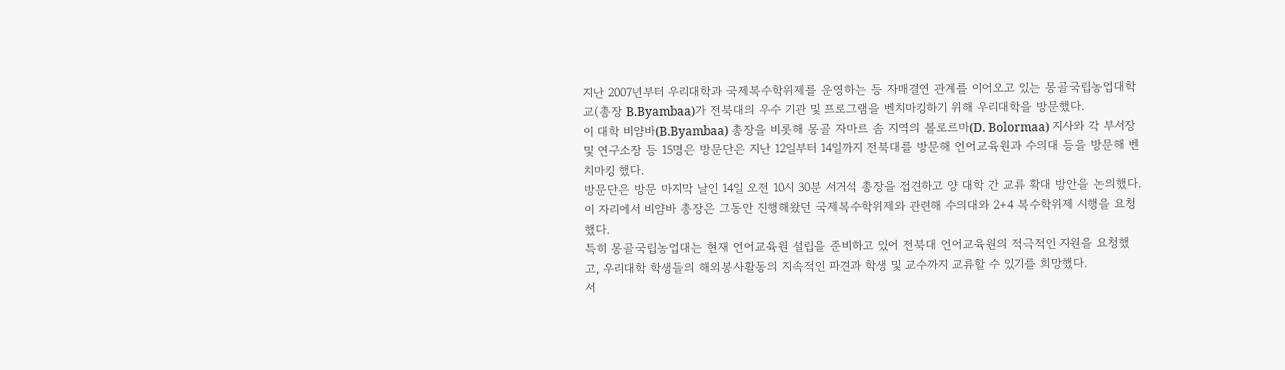지난 2007년부터 우리대학과 국제복수학위제를 운영하는 등 자매결연 관계를 이어오고 있는 몽골국립농업대학교(총장 B.Byambaa)가 전북대의 우수 기관 및 프로그램을 벤치마킹하기 위해 우리대학을 방문했다.
이 대학 비얌바(B.Byambaa) 총장을 비롯해 몽골 자마르 솜 지역의 볼로르마(D. Bolormaa) 지사와 각 부서장 및 연구소장 등 15명은 방문단은 지난 12일부터 14일까지 전북대를 방문해 언어교육원과 수의대 등을 방문해 벤치마킹 했다.
방문단은 방문 마지막 날인 14일 오전 10시 30분 서거석 총장을 접견하고 양 대학 간 교류 확대 방안을 논의했다.
이 자리에서 비얌바 총장은 그동안 진행해왔던 국제복수학위제와 관련해 수의대와 2+4 복수학위제 시행을 요청했다.
특히 몽골국립농업대는 현재 언어교육원 설립을 준비하고 있어 전북대 언어교육원의 적극적인 지원을 요청했고, 우리대학 학생들의 해외봉사활동의 지속적인 파견과 학생 및 교수까지 교류할 수 있기를 희망했다.
서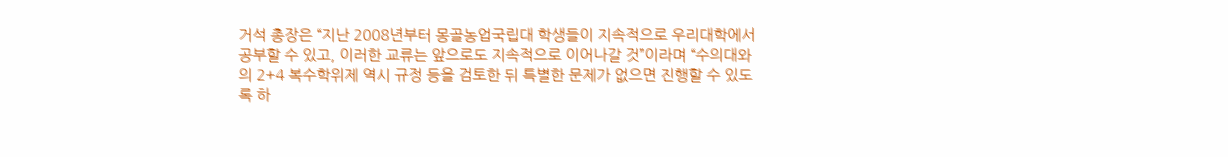거석 총장은 “지난 2008년부터 몽골농업국립대 학생들이 지속적으로 우리대학에서 공부할 수 있고, 이러한 교류는 앞으로도 지속적으로 이어나갈 것”이라며 “수의대와의 2+4 복수학위제 역시 규정 등을 검토한 뒤 특별한 문제가 없으면 진행할 수 있도록 하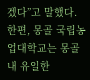겠다”고 말했다.
한편, 몽골 국립농업대학교는 몽골 내 유일한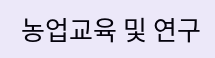농업교육 및 연구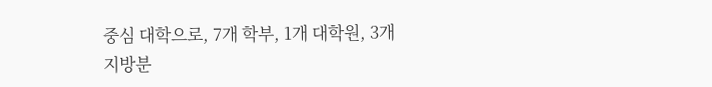중심 대학으로, 7개 학부, 1개 대학원, 3개 지방분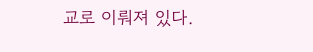교로 이뤄져 있다.